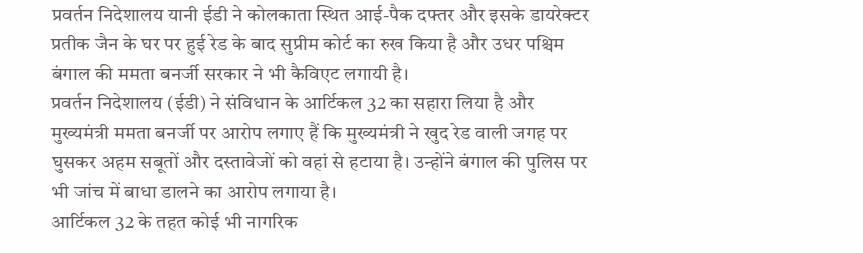प्रवर्तन निदेशालय यानी ईडी ने कोलकाता स्थित आई-पैक दफ्तर और इसके डायरेक्टर प्रतीक जैन के घर पर हुई रेड के बाद सुप्रीम कोर्ट का रुख किया है और उधर पश्चिम बंगाल की ममता बनर्जी सरकार ने भी कैविएट लगायी है।
प्रवर्तन निदेशालय (ईडी) ने संविधान के आर्टिकल 32 का सहारा लिया है और मुख्यमंत्री ममता बनर्जी पर आरोप लगाए हैं कि मुख्यमंत्री ने खुद रेड वाली जगह पर घुसकर अहम सबूतों और दस्तावेजों को वहां से हटाया है। उन्होंने बंगाल की पुलिस पर भी जांच में बाधा डालने का आरोप लगाया है।
आर्टिकल 32 के तहत कोई भी नागरिक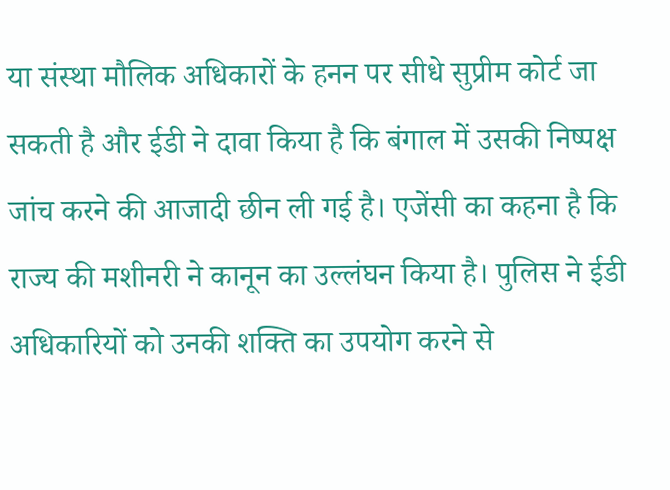या संस्था मौलिक अधिकारों के हनन पर सीधे सुप्रीम कोर्ट जा सकती है और ईडी ने दावा किया है कि बंगाल में उसकी निष्पक्ष जांच करने की आजादी छीन ली गई है। एजेंसी का कहना है कि राज्य की मशीनरी ने कानून का उल्लंघन किया है। पुलिस ने ईडी अधिकारियों को उनकी शक्ति का उपयोग करने से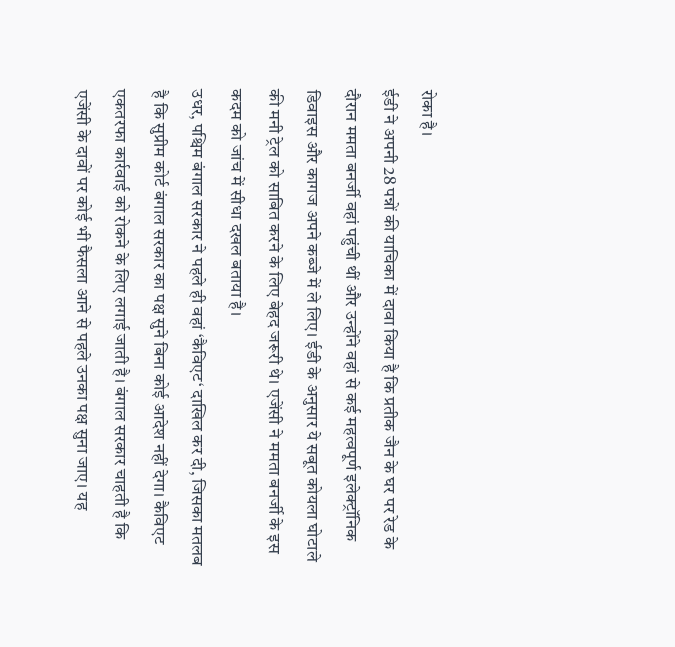रोका है।
ईडी ने अपनी 28 पन्नों की याचिका में दावा किया है कि प्रतीक जैन के घर पर रेड के दौरान ममता बनर्जी वहां पहुंची थीं और उन्होंने वहां से कई महत्वपूर्ण इलेक्ट्रॉनिक डिवाइस और कागज अपने कब्जे में ले लिए। ईडी के अनुसार ये सबूत कोयला घोटाले की मनी ट्रेल को साबित करने के लिए बेहद जरूरी थे। एजेंसी ने ममता बनर्जी के इस कदम को जांच में सीधा दखल बताया है।
उधर, पश्चिम बंगाल सरकार ने पहले ही वहां ‘कैविएट‘ दाखिल कर दी, जिसका मतलब है कि सुप्रीम कोर्ट बंगाल सरकार का पक्ष सुने बिना कोई आदेश नहीं देगा। कैविएट एकतरफा कार्रवाई को रोकने के लिए लगाई जाती है। बंगाल सरकार चाहती है कि एजेंसी के दावों पर कोई भी फैसला आने से पहले उनका पक्ष सुना जाए। यह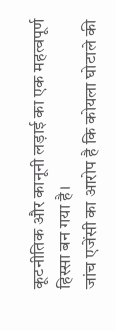कूटनीतिक और कानूनी लड़ाई का एक महत्वपूर्ण हिस्सा बन गया है।
जांच एजेंसी का आरोप है कि कोयला घोटाले की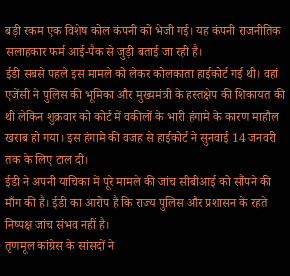बड़ी रकम एक विशेष कोल कंपनी को भेजी गई। यह कंपनी राजनीतिक सलाहकार फर्म आई-पैक से जुड़ी बताई जा रही है।
ईडी सबसे पहले इस मामले को लेकर कोलकाता हाईकोर्ट गई थी। वहां एजेंसी ने पुलिस की भूमिका और मुख्यमंत्री के हस्तक्षेप की शिकायत की थी लेकिन शुक्रवार को कोर्ट में वकीलों के भारी हंगामे के कारण माहौल खराब हो गया। इस हंगामे की वजह से हाईकोर्ट ने सुनवाई 14 जनवरी तक के लिए टाल दी।
ईडी ने अपनी याचिका में पूरे मामले की जांच सीबीआई को सौंपने की माँग की है। ईडी का आरोप है कि राज्य पुलिस और प्रशासन के रहते निष्पक्ष जांच संभव नहीं है।
तृणमूल कांग्रेस के सांसदों ने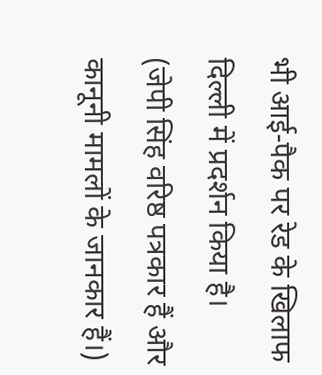भी आई-पैक पर रेड के खिलाफ दिल्ली में प्रदर्शन किया है।
(जेपी सिंह वरिष्ठ पत्रकार हैं और कानूनी मामलों के जानकार हैं।)